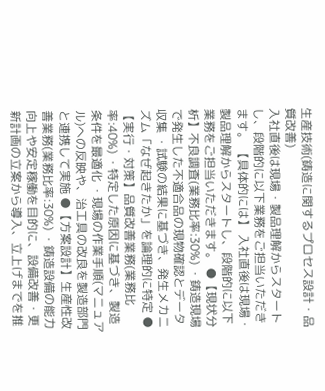生産技術(鋳造に関するプロセス設計・品質改善)
入社直後は現場・製品理解からスタートし、段階的に以下業務をご担当いただきます。 【具体的には】 入社直後は現場・製品理解からスタートし、段階的に以下業務をご担当いただきます。 ●【現状分析】不良調査(業務比率:30%) ・鋳造現場で発生した不適合品の現物確認とデータ収集 ・試験の結果に基づき、発生メカニズム「なぜ起きたか」を論理的に特定 ●【実行・対策】品質改善業務(業務比率:40%) ・特定した原因に基づき、製造条件を最適化 ・現場の作業手順(マニュアル)への反映や、治工具の改良を製造部門と連携して実施 ●【方案設計】生産性改善業務(業務比率:30%) ・鋳造設備の能力向上や安定稼働を目的に、設備改善・更新計画の立案から導入、立上げまでを推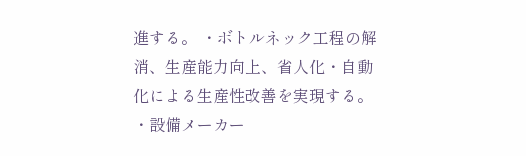進する。 ・ボトルネック工程の解消、生産能力向上、省人化・自動化による生産性改善を実現する。 ・設備メーカー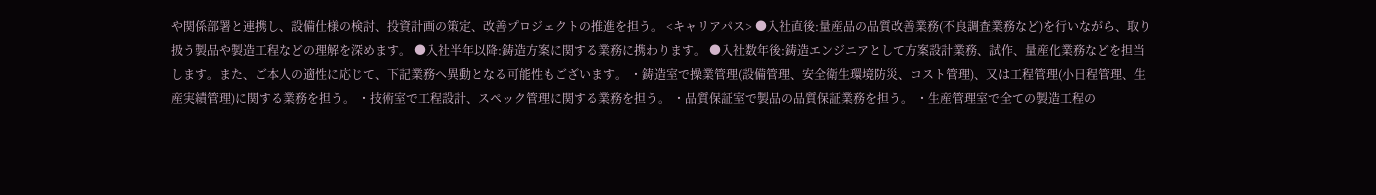や関係部署と連携し、設備仕様の検討、投資計画の策定、改善プロジェクトの推進を担う。 <キャリアパス> ●入社直後:量産品の品質改善業務(不良調査業務など)を行いながら、取り扱う製品や製造工程などの理解を深めます。 ●入社半年以降:鋳造方案に関する業務に携わります。 ●入社数年後:鋳造エンジニアとして方案設計業務、試作、量産化業務などを担当します。また、ご本人の適性に応じて、下記業務へ異動となる可能性もございます。 ・鋳造室で操業管理(設備管理、安全衛生環境防災、コスト管理)、又は工程管理(小日程管理、生産実績管理)に関する業務を担う。 ・技術室で工程設計、スペック管理に関する業務を担う。 ・品質保証室で製品の品質保証業務を担う。 ・生産管理室で全ての製造工程の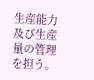生産能力及び生産量の管理を担う。